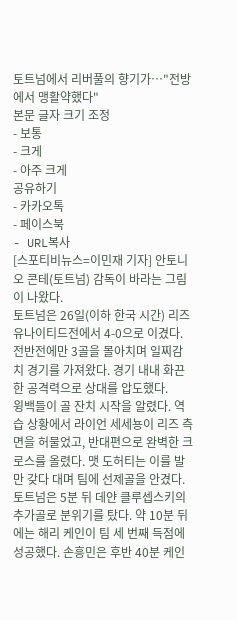토트넘에서 리버풀의 향기가…"전방에서 맹활약했다"
본문 글자 크기 조정
- 보통
- 크게
- 아주 크게
공유하기
- 카카오톡
- 페이스북
- URL복사
[스포티비뉴스=이민재 기자] 안토니오 콘테(토트넘) 감독이 바라는 그림이 나왔다.
토트넘은 26일(이하 한국 시간) 리즈 유나이티드전에서 4-0으로 이겼다. 전반전에만 3골을 몰아치며 일찌감치 경기를 가져왔다. 경기 내내 화끈한 공격력으로 상대를 압도했다.
윙백들이 골 잔치 시작을 알렸다. 역습 상황에서 라이언 세세뇽이 리즈 측면을 허물었고, 반대편으로 완벽한 크로스를 올렸다. 맷 도허티는 이를 발만 갖다 대며 팀에 선제골을 안겼다.
토트넘은 5분 뒤 데얀 클루셉스키의 추가골로 분위기를 탔다. 약 10분 뒤에는 해리 케인이 팀 세 번째 득점에 성공했다. 손흥민은 후반 40분 케인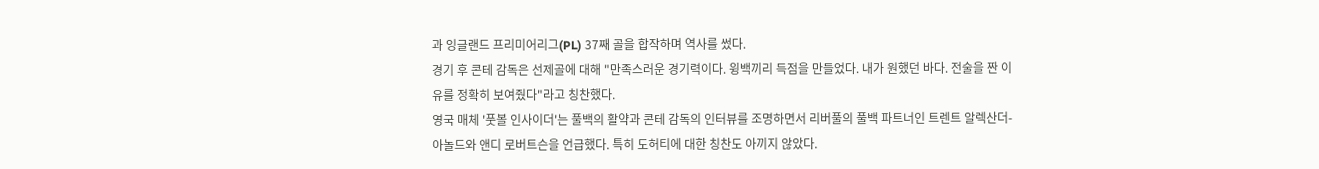과 잉글랜드 프리미어리그(PL) 37째 골을 합작하며 역사를 썼다.
경기 후 콘테 감독은 선제골에 대해 "만족스러운 경기력이다. 윙백끼리 득점을 만들었다. 내가 원했던 바다. 전술을 짠 이유를 정확히 보여줬다"라고 칭찬했다.
영국 매체 '풋볼 인사이더'는 풀백의 활약과 콘테 감독의 인터뷰를 조명하면서 리버풀의 풀백 파트너인 트렌트 알렉산더-아놀드와 앤디 로버트슨을 언급했다. 특히 도허티에 대한 칭찬도 아끼지 않았다.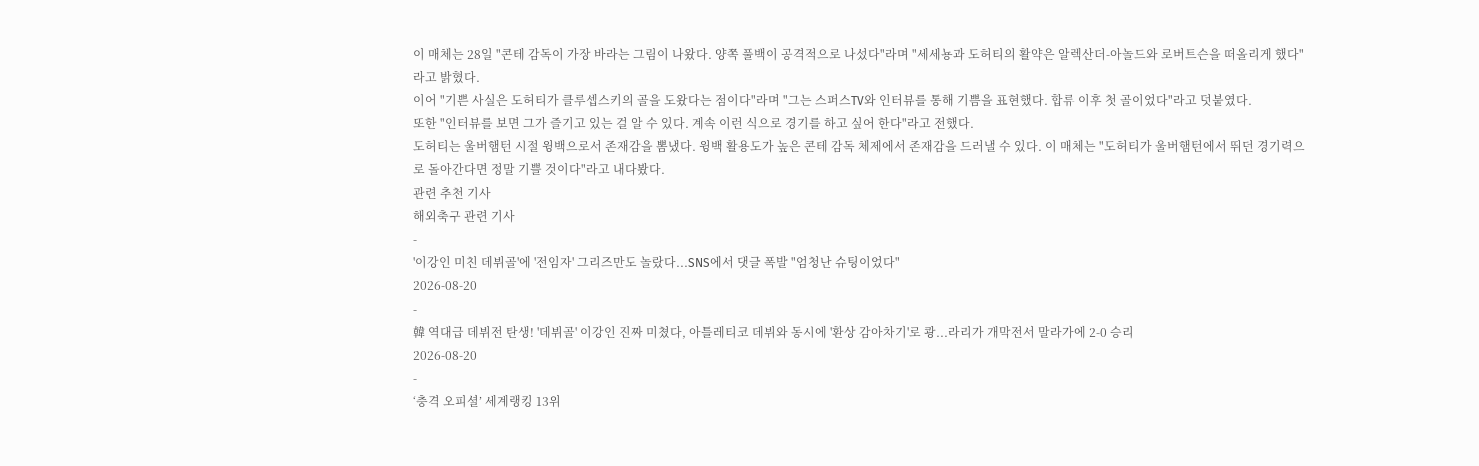이 매체는 28일 "콘테 감독이 가장 바라는 그림이 나왔다. 양쪽 풀백이 공격적으로 나섰다"라며 "세세뇽과 도허티의 활약은 알렉산더-아놀드와 로버트슨을 떠올리게 했다"라고 밝혔다.
이어 "기쁜 사실은 도허티가 클루셉스키의 골을 도왔다는 점이다"라며 "그는 스퍼스TV와 인터뷰를 통해 기쁨을 표현했다. 합류 이후 첫 골이었다"라고 덧붙였다.
또한 "인터뷰를 보면 그가 즐기고 있는 걸 알 수 있다. 계속 이런 식으로 경기를 하고 싶어 한다"라고 전했다.
도허티는 울버햄턴 시절 윙백으로서 존재감을 뽐냈다. 윙백 활용도가 높은 콘테 감독 체제에서 존재감을 드러낼 수 있다. 이 매체는 "도허티가 울버햄턴에서 뛰던 경기력으로 돌아간다면 정말 기쁠 것이다"라고 내다봤다.
관련 추천 기사
해외축구 관련 기사
-
'이강인 미친 데뷔골'에 '전임자' 그리즈만도 놀랐다...SNS에서 댓글 폭발 "엄청난 슈팅이었다"
2026-08-20
-
韓 역대급 데뷔전 탄생! '데뷔골' 이강인 진짜 미쳤다, 아틀레티코 데뷔와 동시에 '환상 감아차기'로 쾅...라리가 개막전서 말라가에 2-0 승리
2026-08-20
-
‘충격 오피셜’ 세계랭킹 13위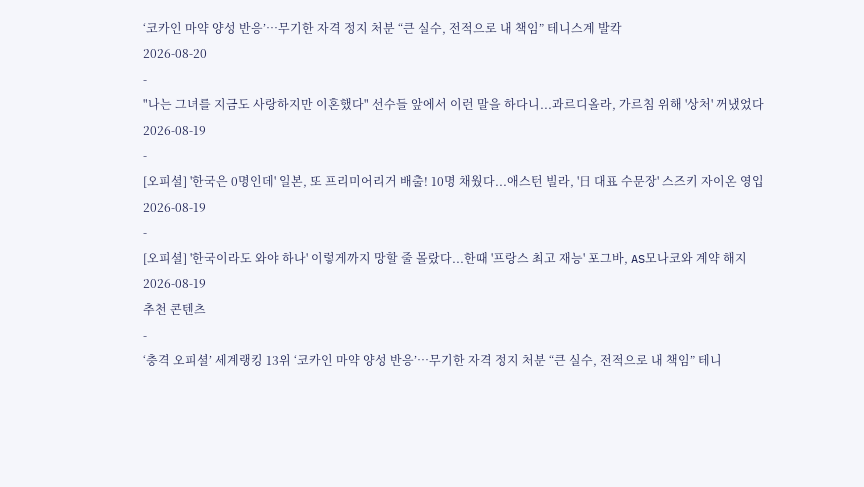‘코카인 마약 양성 반응’…무기한 자격 정지 처분 “큰 실수, 전적으로 내 책임” 테니스계 발칵
2026-08-20
-
"나는 그녀를 지금도 사랑하지만 이혼했다" 선수들 앞에서 이런 말을 하다니...과르디올라, 가르침 위해 '상처' 꺼냈었다
2026-08-19
-
[오피셜] '한국은 0명인데' 일본, 또 프리미어리거 배출! 10명 채웠다...애스턴 빌라, '日 대표 수문장' 스즈키 자이온 영입
2026-08-19
-
[오피셜] '한국이라도 와야 하나' 이렇게까지 망할 줄 몰랐다...한때 '프랑스 최고 재능' 포그바, AS모나코와 계약 해지
2026-08-19
추천 콘텐츠
-
‘충격 오피셜’ 세계랭킹 13위 ‘코카인 마약 양성 반응’…무기한 자격 정지 처분 “큰 실수, 전적으로 내 책임” 테니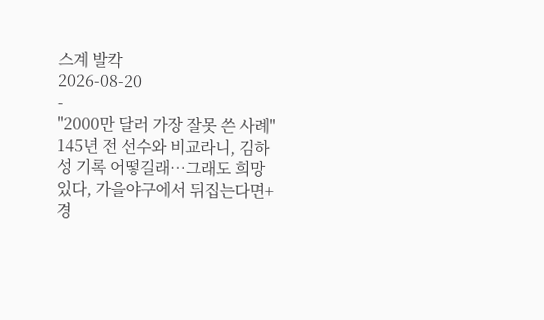스계 발칵
2026-08-20
-
"2000만 달러 가장 잘못 쓴 사례" 145년 전 선수와 비교라니, 김하성 기록 어떻길래…그래도 희망 있다, 가을야구에서 뒤집는다면+경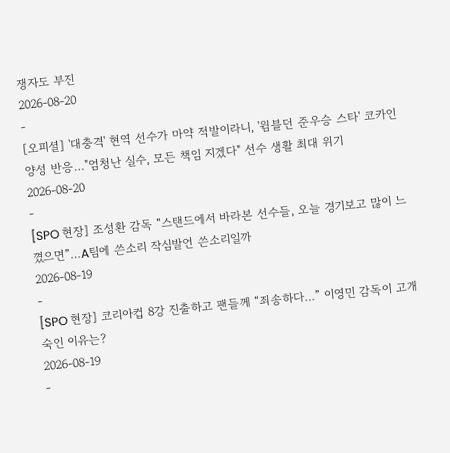쟁자도 부진
2026-08-20
-
[오피셜] '대충격' 현역 선수가 마약 적발이라니, '윔블던 준우승 스타' 코카인 양성 반응…"엄청난 실수, 모든 책임 지겠다" 선수 생활 최대 위기
2026-08-20
-
[SPO 현장] 조성환 감독 “스탠드에서 바라본 선수들, 오늘 경기보고 많이 느꼈으면”…A팀에 쓴소리 작심발언 쓴소리일까
2026-08-19
-
[SPO 현장] 코리아컵 8강 진출하고 팬들께 “죄송하다…” 이영민 감독이 고개 숙인 이유는?
2026-08-19
-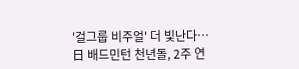'걸그룹 비주얼' 더 빛난다…日 배드민턴 천년돌, 2주 연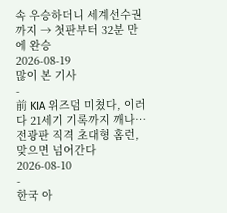속 우승하더니 세계선수권까지 → 첫판부터 32분 만에 완승
2026-08-19
많이 본 기사
-
前 KIA 위즈덤 미쳤다, 이러다 21세기 기록까지 깨나… 전광판 직격 초대형 홈런, 맞으면 넘어간다
2026-08-10
-
한국 아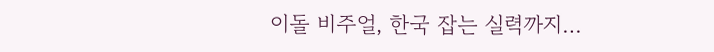이돌 비주얼, 한국 잡는 실력까지…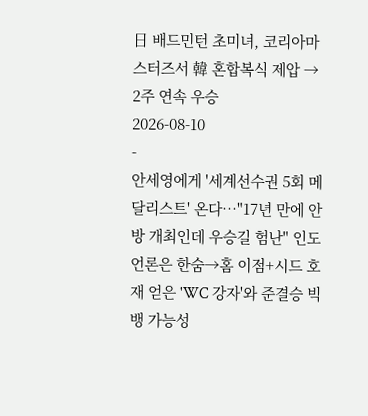日 배드민턴 초미녀, 코리아마스터즈서 韓 혼합복식 제압 → 2주 연속 우승
2026-08-10
-
안세영에게 '세계선수권 5회 메달리스트' 온다…"17년 만에 안방 개최인데 우승길 험난" 인도 언론은 한숨→홈 이점+시드 호재 얻은 'WC 강자'와 준결승 빅뱅 가능성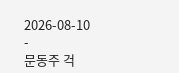2026-08-10
-
문동주 걱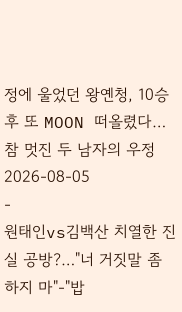정에 울었던 왕옌청, 10승 후 또 MOON 떠올렸다…참 멋진 두 남자의 우정
2026-08-05
-
원태인vs김백산 치열한 진실 공방?…"너 거짓말 좀 하지 마"-"밥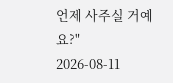언제 사주실 거예요?"
2026-08-11